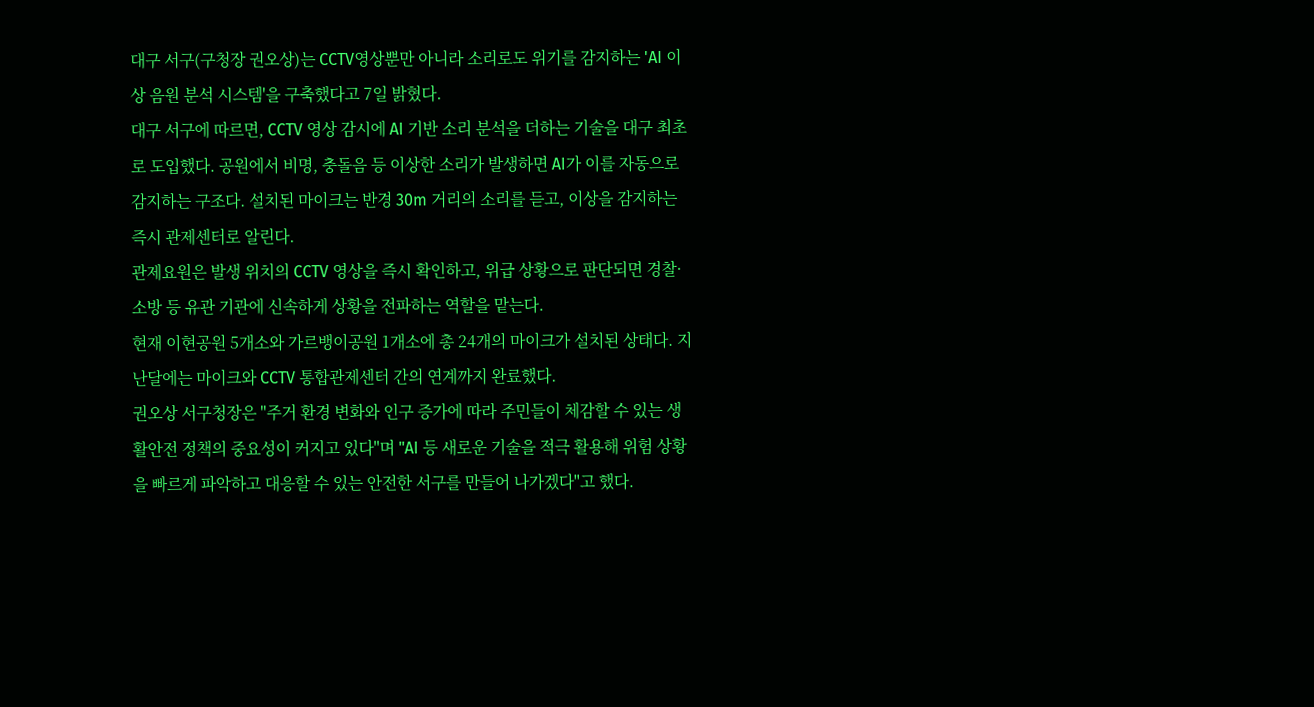대구 서구(구청장 권오상)는 CCTV영상뿐만 아니라 소리로도 위기를 감지하는 'AI 이상 음원 분석 시스템'을 구축했다고 7일 밝혔다.
대구 서구에 따르면, CCTV 영상 감시에 AI 기반 소리 분석을 더하는 기술을 대구 최초로 도입했다. 공원에서 비명, 충돌음 등 이상한 소리가 발생하면 AI가 이를 자동으로 감지하는 구조다. 설치된 마이크는 반경 30m 거리의 소리를 듣고, 이상을 감지하는 즉시 관제센터로 알린다.
관제요원은 발생 위치의 CCTV 영상을 즉시 확인하고, 위급 상황으로 판단되면 경찰·소방 등 유관 기관에 신속하게 상황을 전파하는 역할을 맡는다.
현재 이현공원 5개소와 가르뱅이공원 1개소에 총 24개의 마이크가 설치된 상태다. 지난달에는 마이크와 CCTV 통합관제센터 간의 연계까지 완료했다.
권오상 서구청장은 "주거 환경 변화와 인구 증가에 따라 주민들이 체감할 수 있는 생활안전 정책의 중요성이 커지고 있다"며 "AI 등 새로운 기술을 적극 활용해 위험 상황을 빠르게 파악하고 대응할 수 있는 안전한 서구를 만들어 나가겠다"고 했다.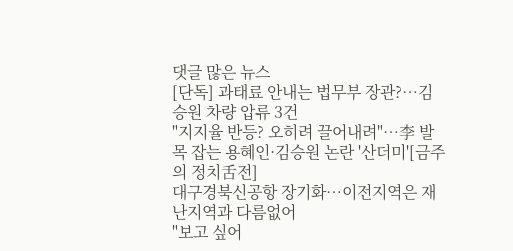댓글 많은 뉴스
[단독] 과태료 안내는 법무부 장관?…김승원 차량 압류 3건
"지지율 반등? 오히려 끌어내려"…李 발목 잡는 용혜인·김승원 논란 '산더미'[금주의 정치舌전]
대구경북신공항 장기화…이전지역은 재난지역과 다름없어
"보고 싶어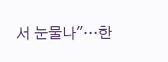서 눈물나"…한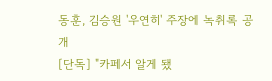동훈, 김승원 '우연히' 주장에 녹취록 공개
[단독] "카페서 알게 됐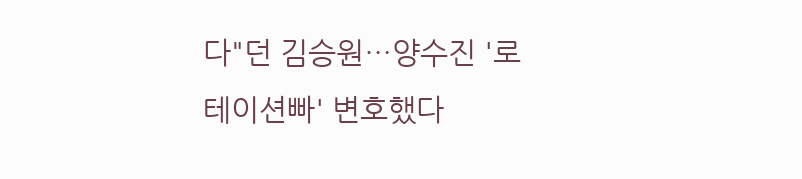다"던 김승원…양수진 '로테이션빠' 변호했다